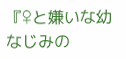『♀と嫌いな幼なじみの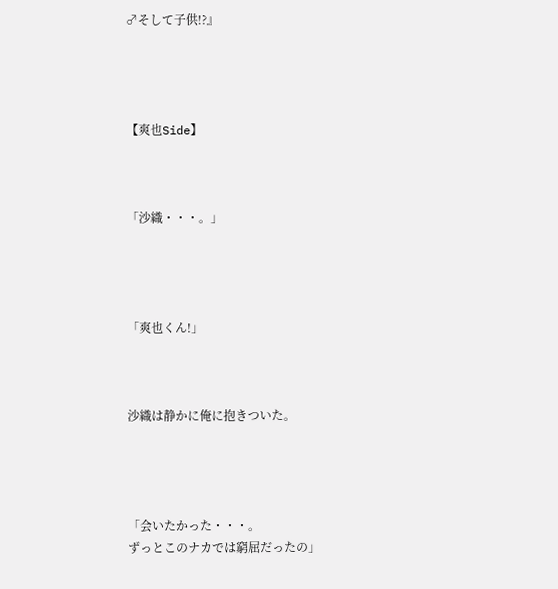♂そして子供!?』




【爽也Side】



「沙織・・・。」




「爽也くん!」



沙織は静かに俺に抱きついた。




「会いたかった・・・。
ずっとこのナカでは窮屈だったの」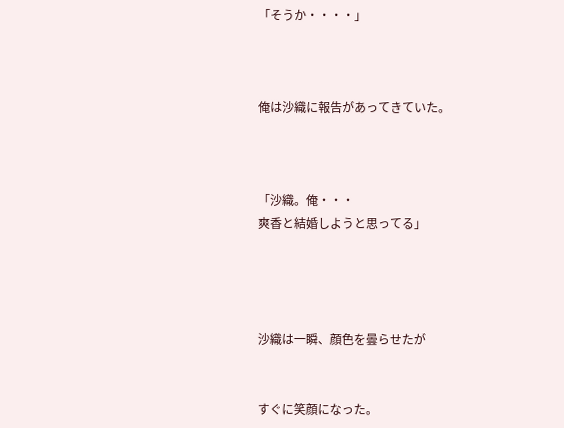「そうか・・・・」



俺は沙織に報告があってきていた。



「沙織。俺・・・
爽香と結婚しようと思ってる」




沙織は一瞬、顔色を曇らせたが


すぐに笑顔になった。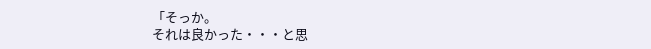「そっか。
それは良かった・・・と思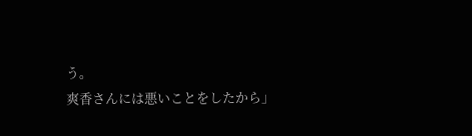う。
爽香さんには悪いことをしたから」